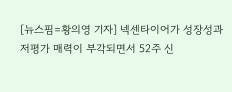[뉴스핌=황의영 기자] 넥센타이어가 성장성과 저평가 매력이 부각되면서 52주 신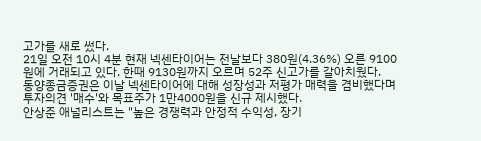고가를 새로 썼다.
21일 오전 10시 4분 현재 넥센타이어는 전날보다 380원(4.36%) 오른 9100원에 거래되고 있다. 한때 9130원까지 오르며 52주 신고가를 갈아치웠다.
동양종금증권은 이날 넥센타이어에 대해 성장성과 저평가 매력을 겸비했다며 투자의견 '매수'와 목표주가 1만4000원을 신규 제시했다.
안상준 애널리스트는 "높은 경쟁력과 안정적 수익성, 장기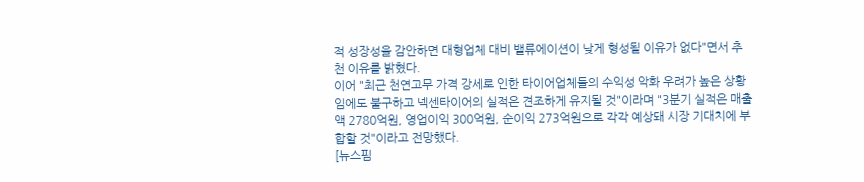적 성장성을 감안하면 대형업체 대비 밸류에이션이 낮게 형성될 이유가 없다"면서 추천 이유를 밝혔다.
이어 "최근 천연고무 가격 강세로 인한 타이어업체들의 수익성 악화 우려가 높은 상황임에도 불구하고 넥센타이어의 실적은 견조하게 유지될 것"이라며 "3분기 실적은 매출액 2780억원, 영업이익 300억원, 순이익 273억원으로 각각 예상돼 시장 기대치에 부합할 것"이라고 전망했다.
[뉴스핌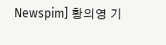Newspim] 황의영 기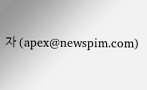자 (apex@newspim.com)